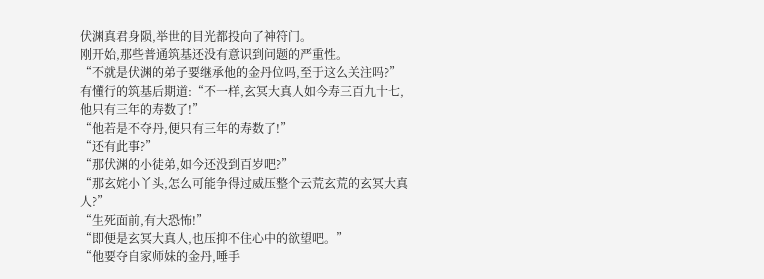伏渊真君身陨,举世的目光都投向了神符门。
刚开始,那些普通筑基还没有意识到问题的严重性。
“不就是伏渊的弟子要继承他的金丹位吗,至于这么关注吗?”
有懂行的筑基后期道:“不一样,玄冥大真人如今寿三百九十七,他只有三年的寿数了!”
“他若是不夺丹,便只有三年的寿数了!”
“还有此事?”
“那伏渊的小徒弟,如今还没到百岁吧?”
“那玄姹小丫头,怎么可能争得过威压整个云荒玄荒的玄冥大真人?”
“生死面前,有大恐怖!”
“即便是玄冥大真人,也压抑不住心中的欲望吧。”
“他要夺自家师妹的金丹,唾手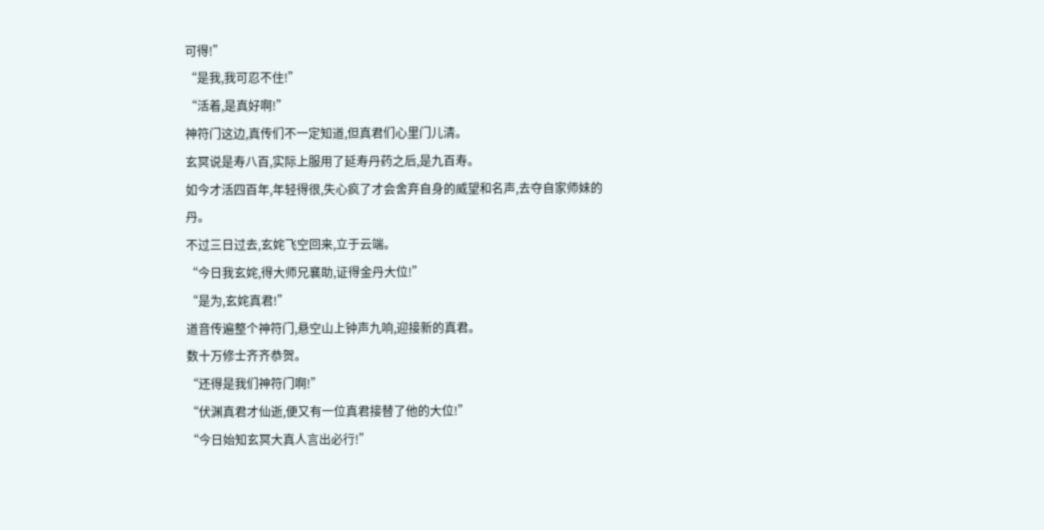可得!”
“是我,我可忍不住!”
“活着,是真好啊!”
神符门这边,真传们不一定知道,但真君们心里门儿清。
玄冥说是寿八百,实际上服用了延寿丹药之后,是九百寿。
如今才活四百年,年轻得很,失心疯了才会舍弃自身的威望和名声,去夺自家师妹的丹。
不过三日过去,玄姹飞空回来,立于云端。
“今日我玄姹,得大师兄襄助,证得金丹大位!”
“是为,玄姹真君!”
道音传遍整个神符门,悬空山上钟声九响,迎接新的真君。
数十万修士齐齐恭贺。
“还得是我们神符门啊!”
“伏渊真君才仙逝,便又有一位真君接替了他的大位!”
“今日始知玄冥大真人言出必行!”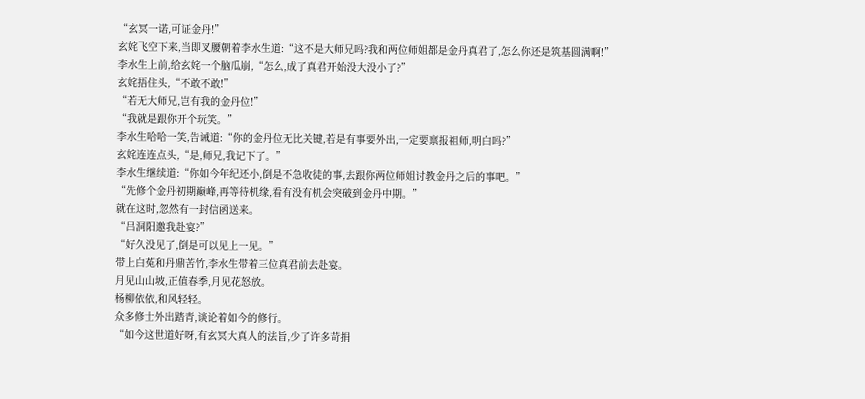“玄冥一诺,可证金丹!”
玄姹飞空下来,当即叉腰朝着李水生道:“这不是大师兄吗?我和两位师姐都是金丹真君了,怎么你还是筑基圆满啊!”
李水生上前,给玄姹一个脑瓜崩,“怎么,成了真君开始没大没小了?”
玄姹捂住头,“不敢不敢!”
“若无大师兄,岂有我的金丹位!”
“我就是跟你开个玩笑。”
李水生哈哈一笑,告诫道:“你的金丹位无比关键,若是有事要外出,一定要禀报祖师,明白吗?”
玄姹连连点头,“是,师兄,我记下了。”
李水生继续道:“你如今年纪还小,倒是不急收徒的事,去跟你两位师姐讨教金丹之后的事吧。”
“先修个金丹初期巅峰,再等待机缘,看有没有机会突破到金丹中期。”
就在这时,忽然有一封信函送来。
“吕洞阳邀我赴宴?”
“好久没见了,倒是可以见上一见。”
带上白菟和丹鼎苦竹,李水生带着三位真君前去赴宴。
月见山山坡,正值春季,月见花怒放。
杨柳依依,和风轻轻。
众多修士外出踏青,谈论着如今的修行。
“如今这世道好呀,有玄冥大真人的法旨,少了许多苛捐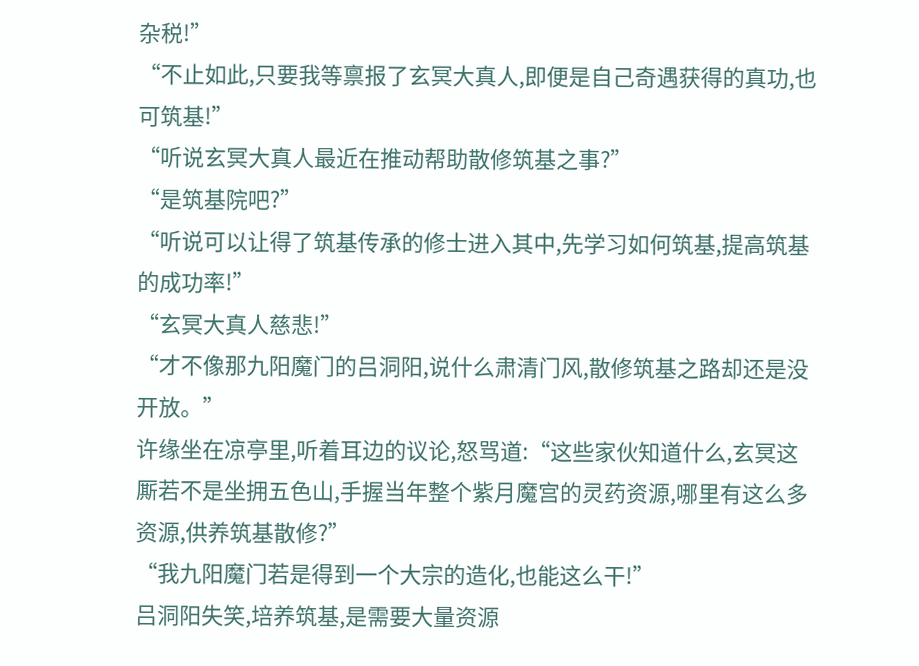杂税!”
“不止如此,只要我等禀报了玄冥大真人,即便是自己奇遇获得的真功,也可筑基!”
“听说玄冥大真人最近在推动帮助散修筑基之事?”
“是筑基院吧?”
“听说可以让得了筑基传承的修士进入其中,先学习如何筑基,提高筑基的成功率!”
“玄冥大真人慈悲!”
“才不像那九阳魔门的吕洞阳,说什么肃清门风,散修筑基之路却还是没开放。”
许缘坐在凉亭里,听着耳边的议论,怒骂道:“这些家伙知道什么,玄冥这厮若不是坐拥五色山,手握当年整个紫月魔宫的灵药资源,哪里有这么多资源,供养筑基散修?”
“我九阳魔门若是得到一个大宗的造化,也能这么干!”
吕洞阳失笑,培养筑基,是需要大量资源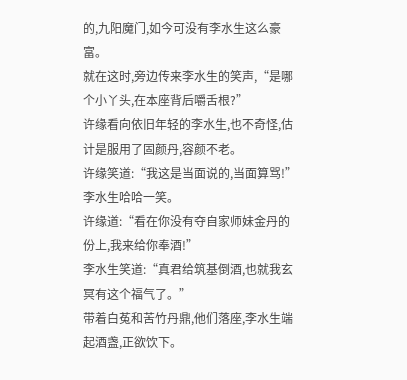的,九阳魔门,如今可没有李水生这么豪富。
就在这时,旁边传来李水生的笑声,“是哪个小丫头,在本座背后嚼舌根?”
许缘看向依旧年轻的李水生,也不奇怪,估计是服用了固颜丹,容颜不老。
许缘笑道:“我这是当面说的,当面算骂!”
李水生哈哈一笑。
许缘道:“看在你没有夺自家师妹金丹的份上,我来给你奉酒!”
李水生笑道:“真君给筑基倒酒,也就我玄冥有这个福气了。”
带着白菟和苦竹丹鼎,他们落座,李水生端起酒盏,正欲饮下。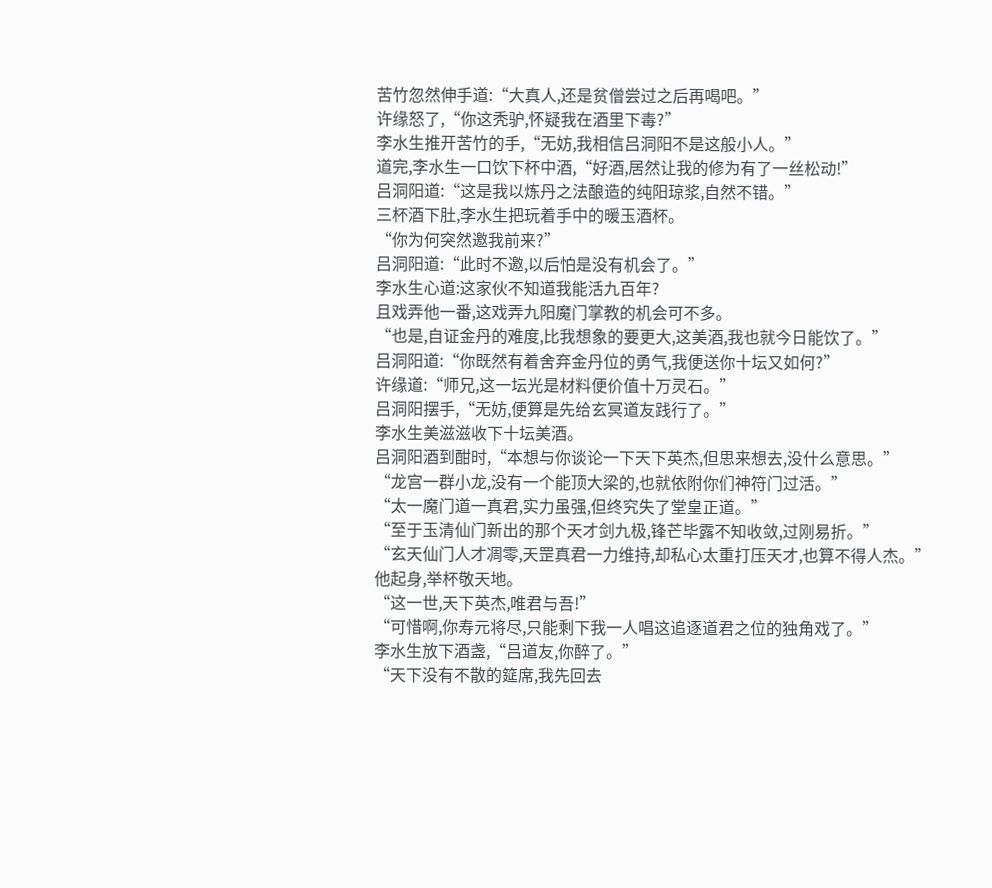苦竹忽然伸手道:“大真人,还是贫僧尝过之后再喝吧。”
许缘怒了,“你这秃驴,怀疑我在酒里下毒?”
李水生推开苦竹的手,“无妨,我相信吕洞阳不是这般小人。”
道完,李水生一口饮下杯中酒,“好酒,居然让我的修为有了一丝松动!”
吕洞阳道:“这是我以炼丹之法酿造的纯阳琼浆,自然不错。”
三杯酒下肚,李水生把玩着手中的暖玉酒杯。
“你为何突然邀我前来?”
吕洞阳道:“此时不邀,以后怕是没有机会了。”
李水生心道:这家伙不知道我能活九百年?
且戏弄他一番,这戏弄九阳魔门掌教的机会可不多。
“也是,自证金丹的难度,比我想象的要更大,这美酒,我也就今日能饮了。”
吕洞阳道:“你既然有着舍弃金丹位的勇气,我便送你十坛又如何?”
许缘道:“师兄,这一坛光是材料便价值十万灵石。”
吕洞阳摆手,“无妨,便算是先给玄冥道友践行了。”
李水生美滋滋收下十坛美酒。
吕洞阳酒到酣时,“本想与你谈论一下天下英杰,但思来想去,没什么意思。”
“龙宫一群小龙,没有一个能顶大梁的,也就依附你们神符门过活。”
“太一魔门道一真君,实力虽强,但终究失了堂皇正道。”
“至于玉清仙门新出的那个天才剑九极,锋芒毕露不知收敛,过刚易折。”
“玄天仙门人才凋零,天罡真君一力维持,却私心太重打压天才,也算不得人杰。”
他起身,举杯敬天地。
“这一世,天下英杰,唯君与吾!”
“可惜啊,你寿元将尽,只能剩下我一人唱这追逐道君之位的独角戏了。”
李水生放下酒盏,“吕道友,你醉了。”
“天下没有不散的筵席,我先回去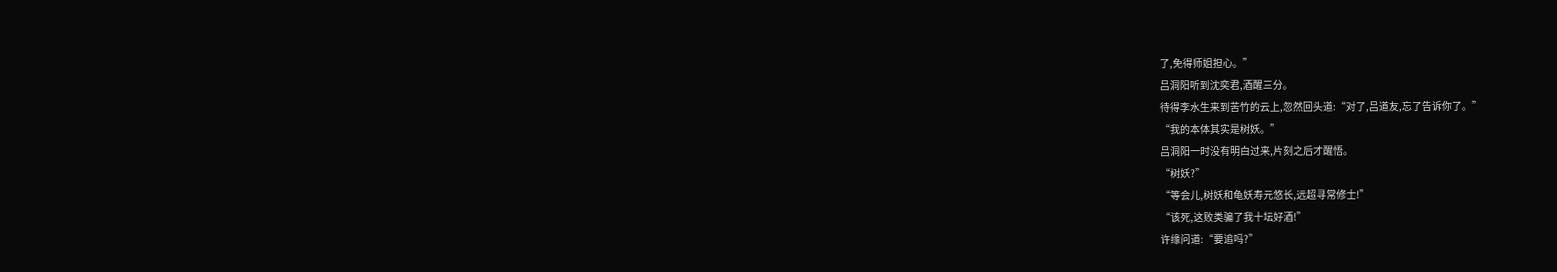了,免得师姐担心。”
吕洞阳听到沈奕君,酒醒三分。
待得李水生来到苦竹的云上,忽然回头道:“对了,吕道友,忘了告诉你了。”
“我的本体其实是树妖。”
吕洞阳一时没有明白过来,片刻之后才醒悟。
“树妖?”
“等会儿,树妖和龟妖寿元悠长,远超寻常修士!”
“该死,这败类骗了我十坛好酒!”
许缘问道:“要追吗?”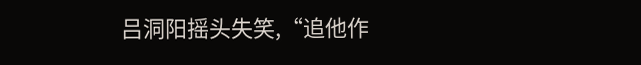吕洞阳摇头失笑,“追他作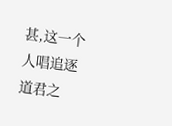甚,这一个人唱追逐道君之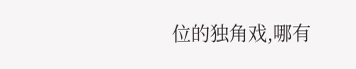位的独角戏,哪有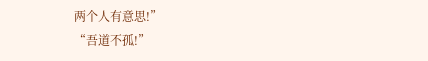两个人有意思!”
“吾道不孤!”